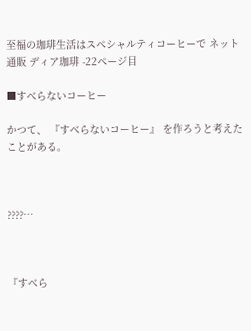至福の珈琲生活はスペシャルティコーヒーで ネット通販 ディア珈琲 -22ページ目

■すべらないコーヒー

かつて、 『すべらないコーヒー』 を作ろうと考えたことがある。



????…



『すべら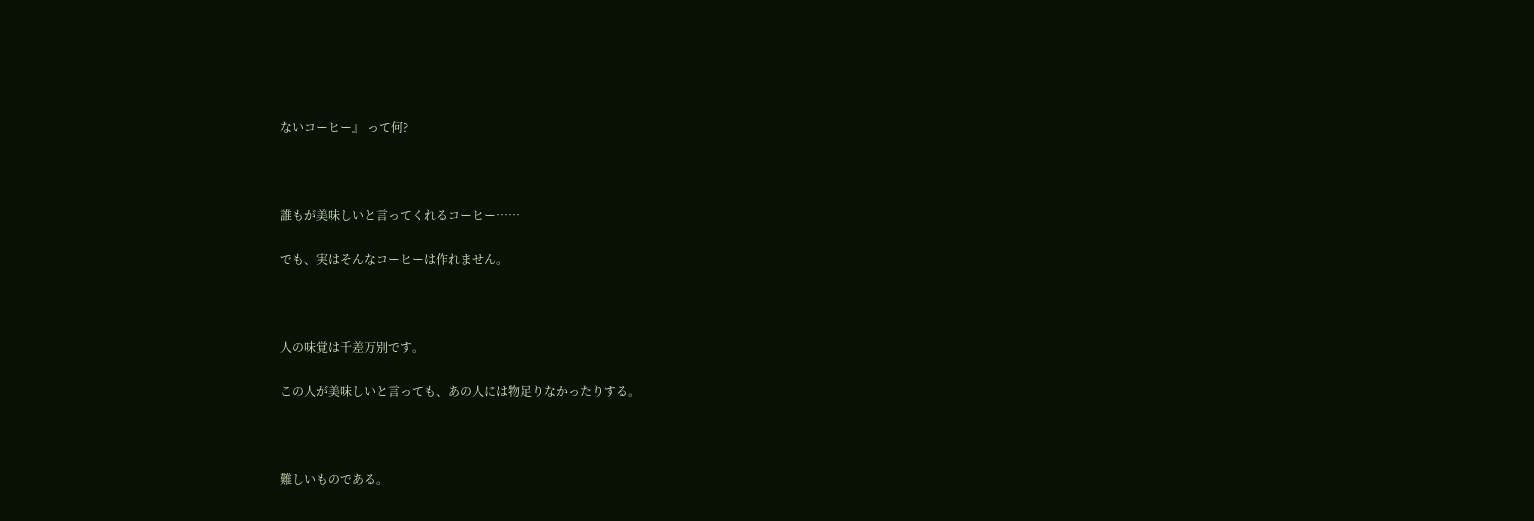ないコーヒー』 って何?



誰もが美味しいと言ってくれるコーヒー……

でも、実はそんなコーヒーは作れません。



人の味覚は千差万別です。

この人が美味しいと言っても、あの人には物足りなかったりする。



難しいものである。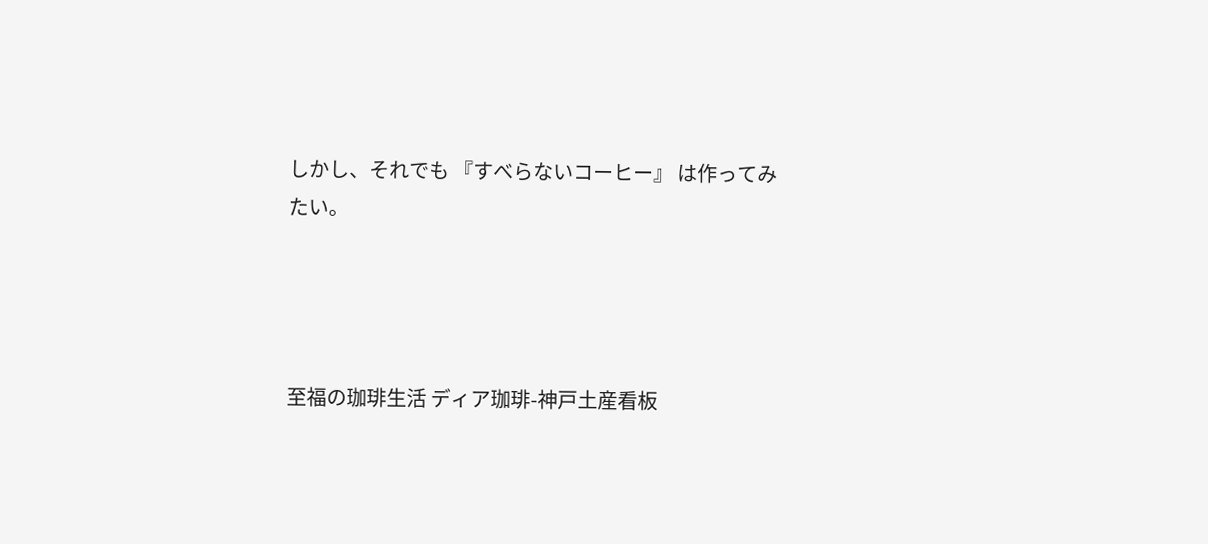しかし、それでも 『すべらないコーヒー』 は作ってみたい。




至福の珈琲生活 ディア珈琲-神戸土産看板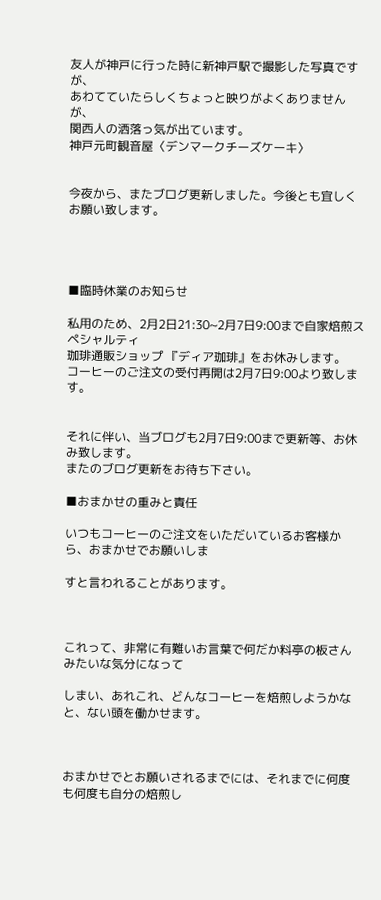友人が神戸に行った時に新神戸駅で撮影した写真ですが、
あわてていたらしくちょっと映りがよくありませんが、
関西人の洒落っ気が出ています。
神戸元町観音屋〈デンマークチーズケーキ〉


今夜から、またブログ更新しました。今後とも宜しくお願い致します。




■臨時休業のお知らせ

私用のため、2月2日21:30~2月7日9:00まで自家焙煎スペシャルティ
珈琲通販ショップ 『ディア珈琲』をお休みします。
コーヒーのご注文の受付再開は2月7日9:00より致します。


それに伴い、当ブログも2月7日9:00まで更新等、お休み致します。
またのブログ更新をお待ち下さい。

■おまかせの重みと責任

いつもコーヒーのご注文をいただいているお客様から、おまかせでお願いしま

すと言われることがあります。



これって、非常に有難いお言葉で何だか料亭の板さんみたいな気分になって

しまい、あれこれ、どんなコーヒーを焙煎しようかなと、ない頭を働かせます。



おまかせでとお願いされるまでには、それまでに何度も何度も自分の焙煎し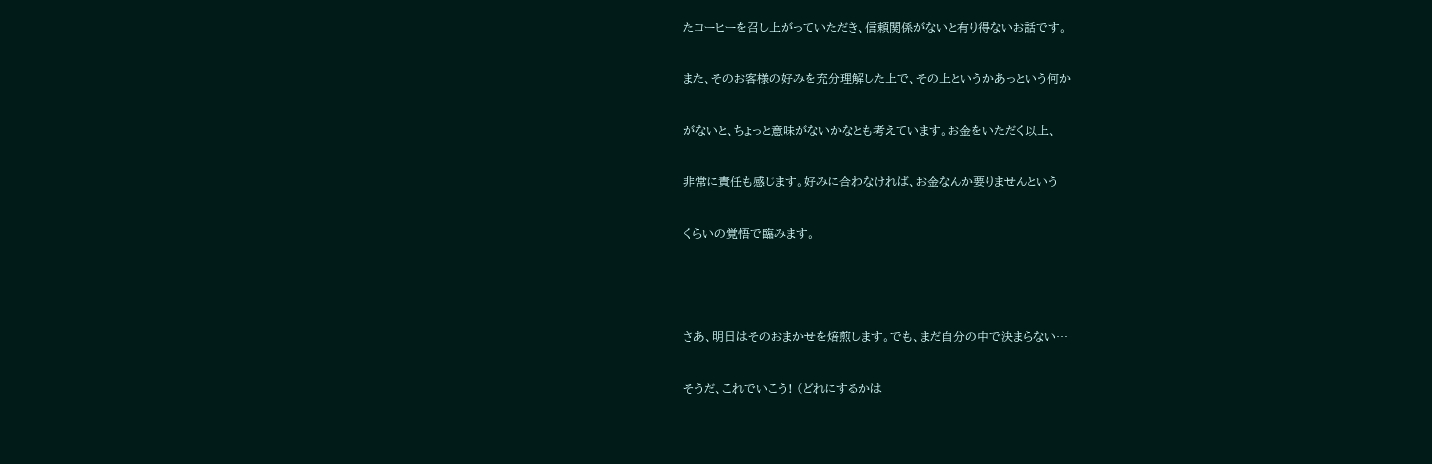たコーヒーを召し上がっていただき、信頼関係がないと有り得ないお話です。

また、そのお客様の好みを充分理解した上で、その上というかあっという何か

がないと、ちょっと意味がないかなとも考えています。お金をいただく以上、

非常に責任も感じます。好みに合わなければ、お金なんか要りませんという

くらいの覚悟で臨みます。



さあ、明日はそのおまかせを焙煎します。でも、まだ自分の中で決まらない…

そうだ、これでいこう! (どれにするかは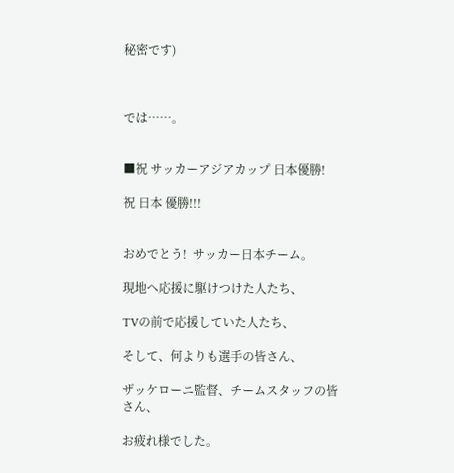秘密です)



では……。


■祝 サッカーアジアカップ 日本優勝!

祝 日本 優勝!!!


おめでとう!  サッカー日本チーム。

現地へ応援に駆けつけた人たち、

TVの前で応援していた人たち、

そして、何よりも選手の皆さん、

ザッケローニ監督、チームスタッフの皆さん、

お疲れ様でした。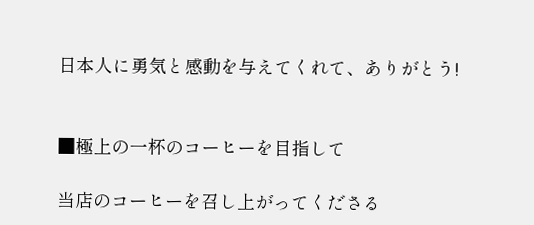日本人に勇気と感動を与えてくれて、ありがとう!


■極上の一杯のコーヒーを目指して

当店のコーヒーを召し上がってくださる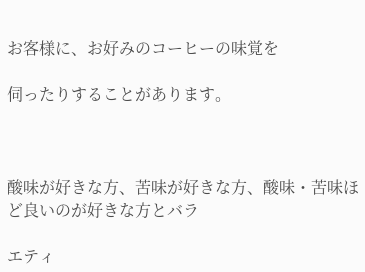お客様に、お好みのコーヒーの味覚を

伺ったりすることがあります。



酸味が好きな方、苦味が好きな方、酸味・苦味ほど良いのが好きな方とバラ

エティ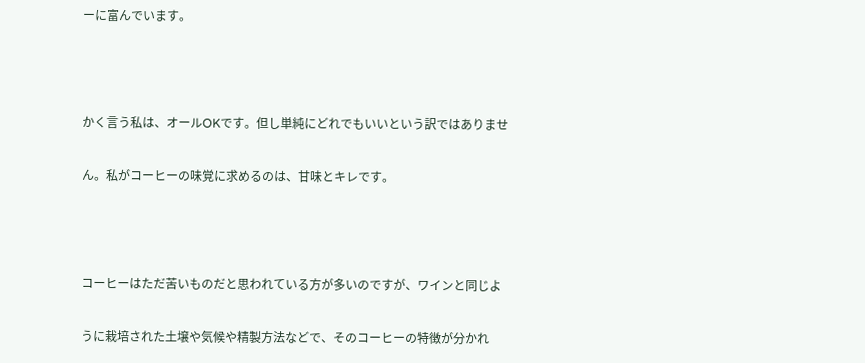ーに富んでいます。



かく言う私は、オールOKです。但し単純にどれでもいいという訳ではありませ

ん。私がコーヒーの味覚に求めるのは、甘味とキレです。



コーヒーはただ苦いものだと思われている方が多いのですが、ワインと同じよ

うに栽培された土壌や気候や精製方法などで、そのコーヒーの特徴が分かれ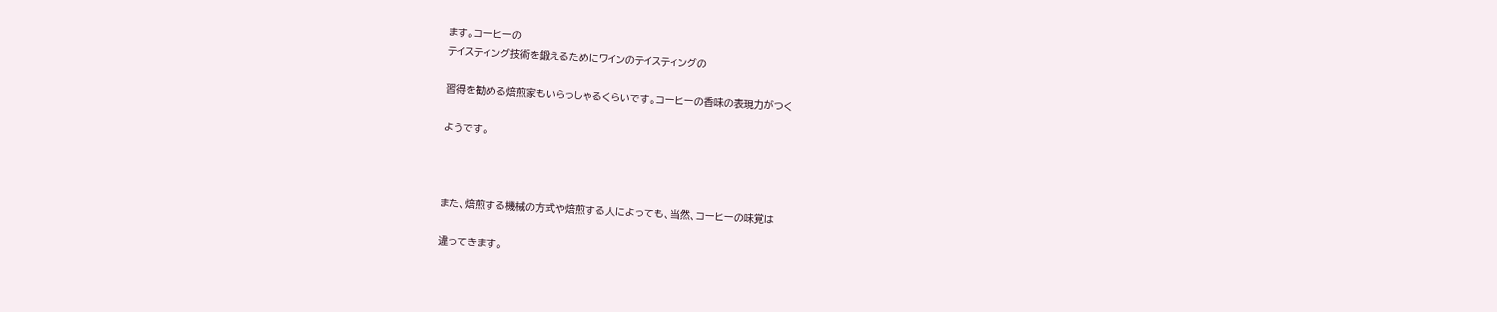ます。コーヒーの
テイスティング技術を鍛えるためにワインのテイスティングの

習得を勧める焙煎家もいらっしゃるくらいです。コーヒーの香味の表現力がつく

ようです。



また、焙煎する機械の方式や焙煎する人によっても、当然、コーヒーの味覚は

違ってきます。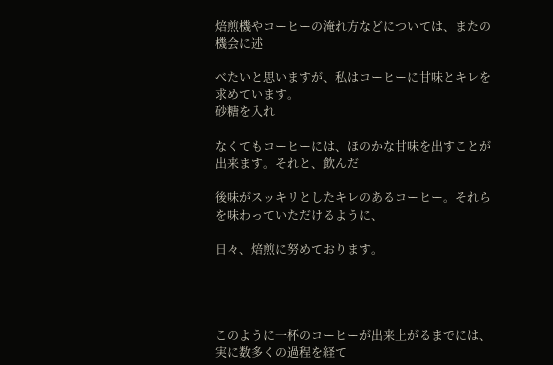焙煎機やコーヒーの淹れ方などについては、またの機会に述

べたいと思いますが、私はコーヒーに甘味とキレを求めています。
砂糖を入れ

なくてもコーヒーには、ほのかな甘味を出すことが出来ます。それと、飲んだ

後味がスッキリとしたキレのあるコーヒー。それらを味わっていただけるように、

日々、焙煎に努めております。




このように一杯のコーヒーが出来上がるまでには、実に数多くの過程を経て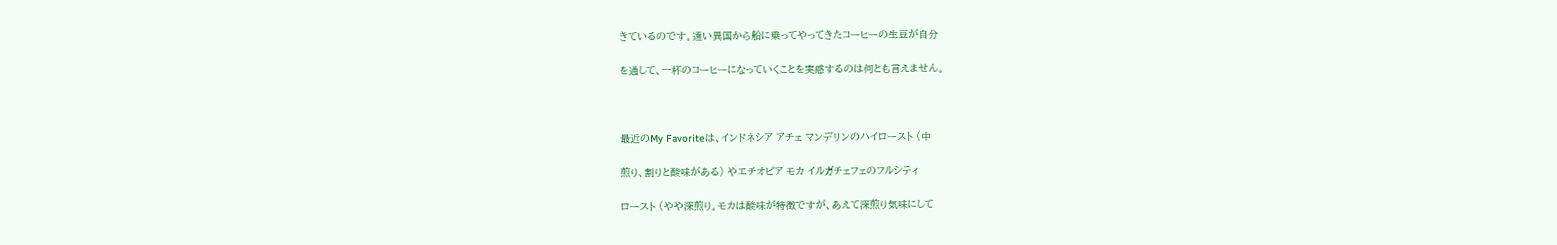きているのです。遠い異国から船に乗ってやってきたコーヒーの生豆が自分

を通して、一杯のコーヒーになっていくことを実感するのは何とも言えません。



最近のMy Favoriteは、インドネシア アチェ マンデリンのハイロースト (中

煎り、割りと酸味がある) やエチオピア モカ イルガチェフェのフルシティ

ロースト (やや深煎り。モカは酸味が特徴ですが、あえて深煎り気味にして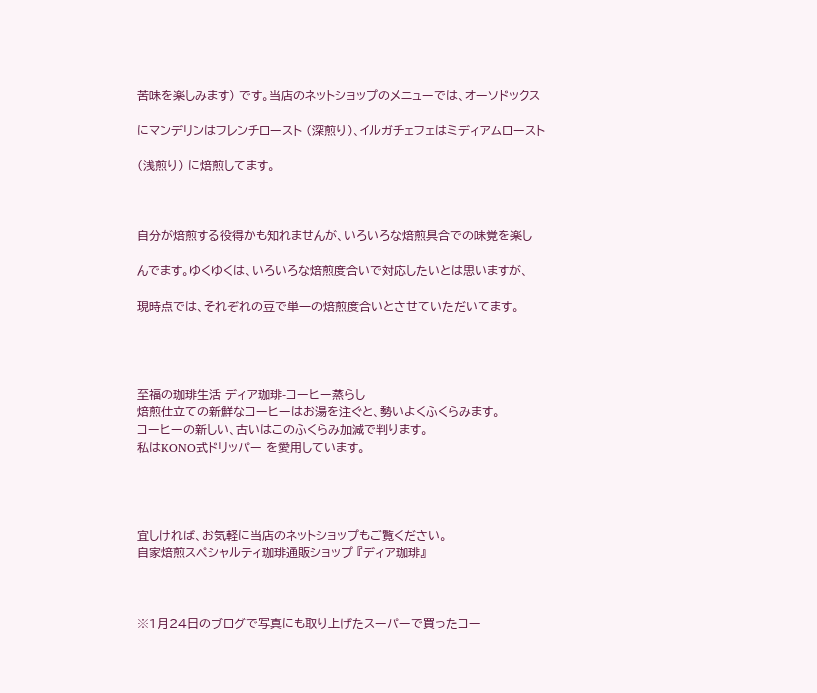苦味を楽しみます) です。当店のネットショップのメニューでは、オーソドックス

にマンデリンはフレンチロースト (深煎り)、イルガチェフェはミディアムロースト

(浅煎り) に焙煎してます。



自分が焙煎する役得かも知れませんが、いろいろな焙煎具合での味覚を楽し

んでます。ゆくゆくは、いろいろな焙煎度合いで対応したいとは思いますが、

現時点では、それぞれの豆で単一の焙煎度合いとさせていただいてます。




至福の珈琲生活 ディア珈琲-コーヒー蒸らし
焙煎仕立ての新鮮なコーヒーはお湯を注ぐと、勢いよくふくらみます。
コーヒーの新しい、古いはこのふくらみ加減で判ります。
私はKONO式ドリッパー を愛用しています。




宜しければ、お気軽に当店のネットショップもご覧ください。
自家焙煎スペシャルティ珈琲通販ショップ 『ディア珈琲』



※1月24日のブログで写真にも取り上げたスーパーで買ったコー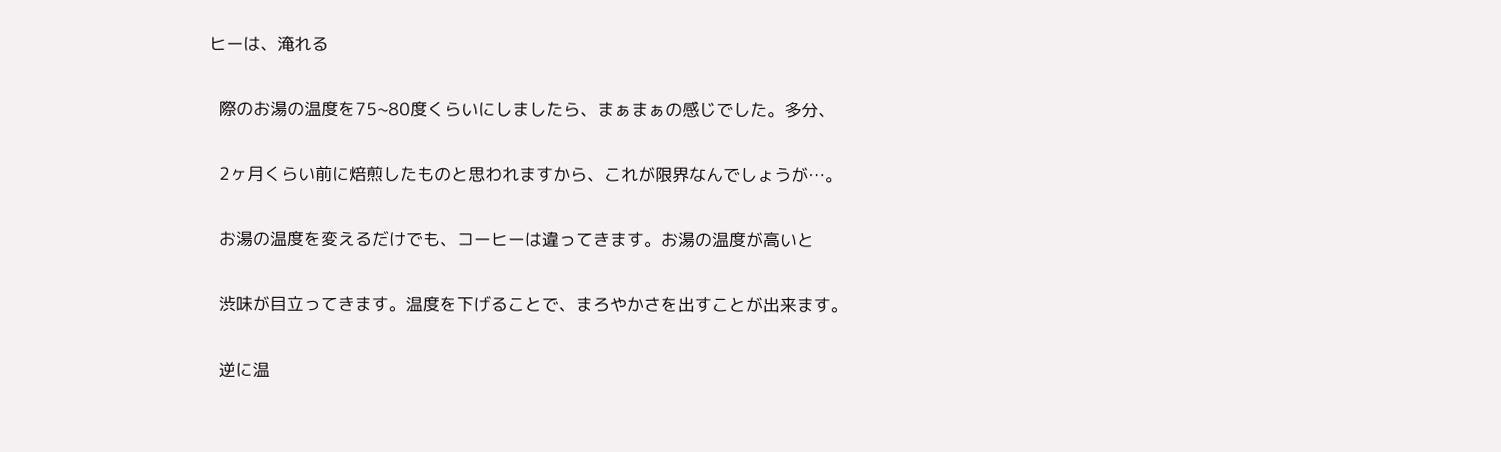ヒーは、淹れる

  際のお湯の温度を75~80度くらいにしましたら、まぁまぁの感じでした。多分、

  2ヶ月くらい前に焙煎したものと思われますから、これが限界なんでしょうが…。

  お湯の温度を変えるだけでも、コーヒーは違ってきます。お湯の温度が高いと

  渋味が目立ってきます。温度を下げることで、まろやかさを出すことが出来ます。

  逆に温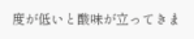度が低いと酸味が立ってきま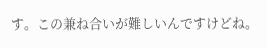す。この兼ね合いが難しいんですけどね。